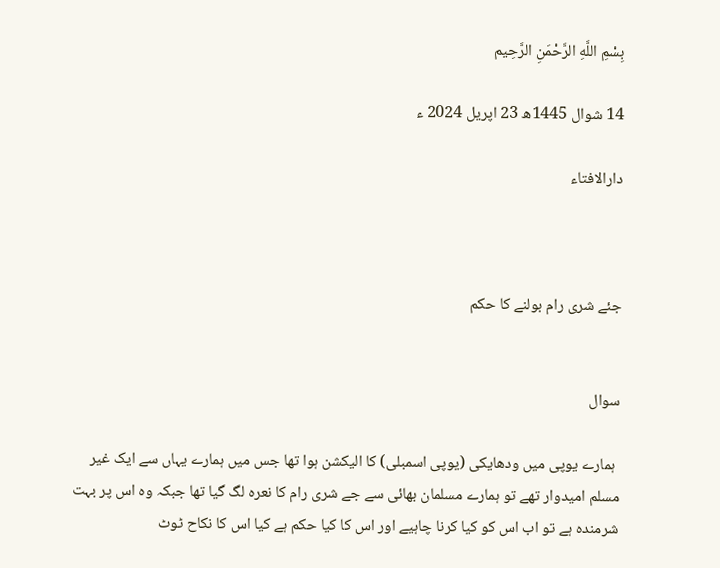بِسْمِ اللَّهِ الرَّحْمَنِ الرَّحِيم

14 شوال 1445ھ 23 اپریل 2024 ء

دارالافتاء



جئے شری رام بولنے کا حکم


سوال

 ہمارے یوپی میں ودھایکی (یوپی اسمبلی) کا الیکشن ہوا تھا جس میں ہمارے یہاں سے ایک غیر مسلم امیدوار تھے تو ہمارے مسلمان بھائی سے جے شری رام کا نعرہ لگ گیا تھا جبکہ وہ اس پر بہت شرمندہ ہے تو اب اس کو کیا کرنا چاہیے اور اس کا کیا حکم ہے کیا اس کا نکاح ٹوٹ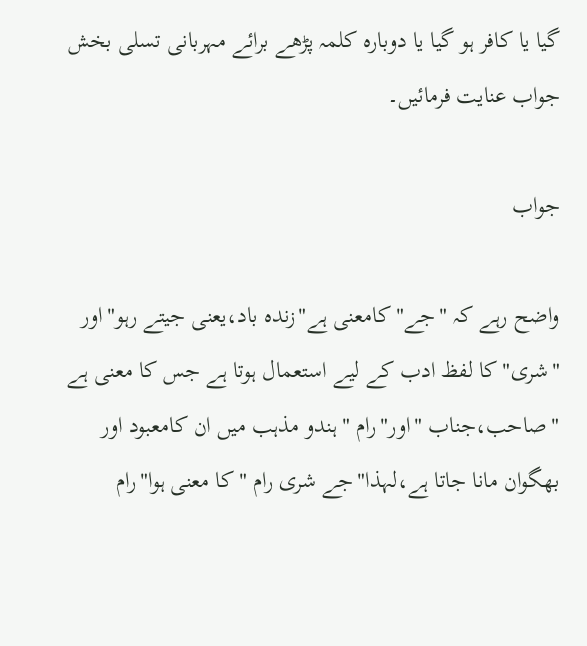گیا یا کافر ہو گیا یا دوبارہ کلمہ پڑھے برائے مہربانی تسلی بخش جواب عنایت فرمائیں۔

جواب

واضح رہے کہ "جے"کامعنی ہے"زندہ باد،یعنی جیتے رہو"اور "شری"کا لفظ ادب کے لیے استعمال ہوتا ہے جس کا معنی ہے "صاحب،جناب "اور"رام " ہندو مذہب میں ان کامعبود اور بھگوان مانا جاتا ہے،لہذا"جے شری رام "کا معنی ہوا"رام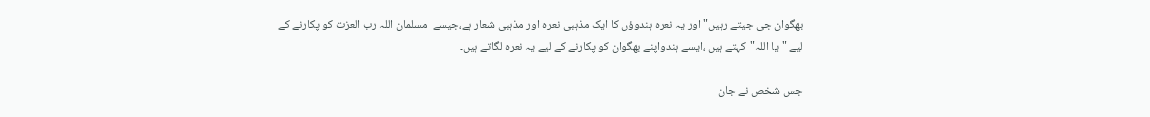بھگوان جی جیتے رہیں" اور یہ نعرہ ہندوؤں کا ایک مذہبی نعرہ اور مذہبی شعار ہے،جیسے  مسلمان اللہ رب العزت کو پکارنے کے  لیے "یا اللہ"کہتے ہیں ،ایسے ہندواپنے بھگوان کو پکارنے کے لیے یہ نعرہ لگاتے ہیں۔

جس شخص نے جان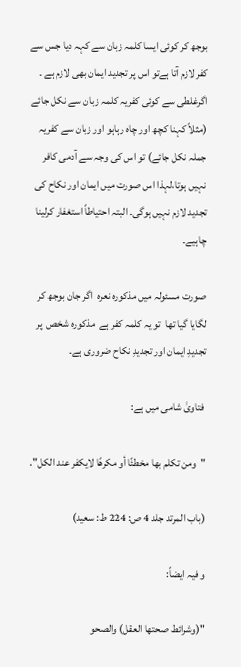بوجھ کر کوئی ایسا کلمہ زبان سے کہہ دیا جس سے کفر لازم آتا ہےتو اس پر تجدید ایمان بھی لازم ہے ۔  اگرغلطی سے کوئی کفریہ کلمہ زبان سے نکل جائے (مثلاً کہنا کچھ اور چاہ رہاہو اور زبان سے کفریہ جملہ نکل جائے) تو اس کی وجہ سے آدمی کافر نہیں ہوتا،لہذا اس صورت میں ایمان اور نکاح کی تجدید لازم نہیں ہوگی۔ البتہ احتیاطاً استغفار کرلینا چاہیے۔

صورت مسئولہ میں مذکورہ نعرہ  اگر جان بوجھ کر لگایا گیا تھا  تو یہ کلمہ کفر ہے  مذکورہ شخص  پر  تجدیدِ ایمان اور تجدیدِ نکاح ضروری ہے۔

 فتاویٰ شامی میں ہے:

"ومن تکلم بها مخطئًا أو مکرهًا لایکفر عند الکل".

(باب المرتد جلد 4 ص: 224 ط: سعید)

و فیہ ایضاً:

"(وشرائط صحتها العقل) والصحو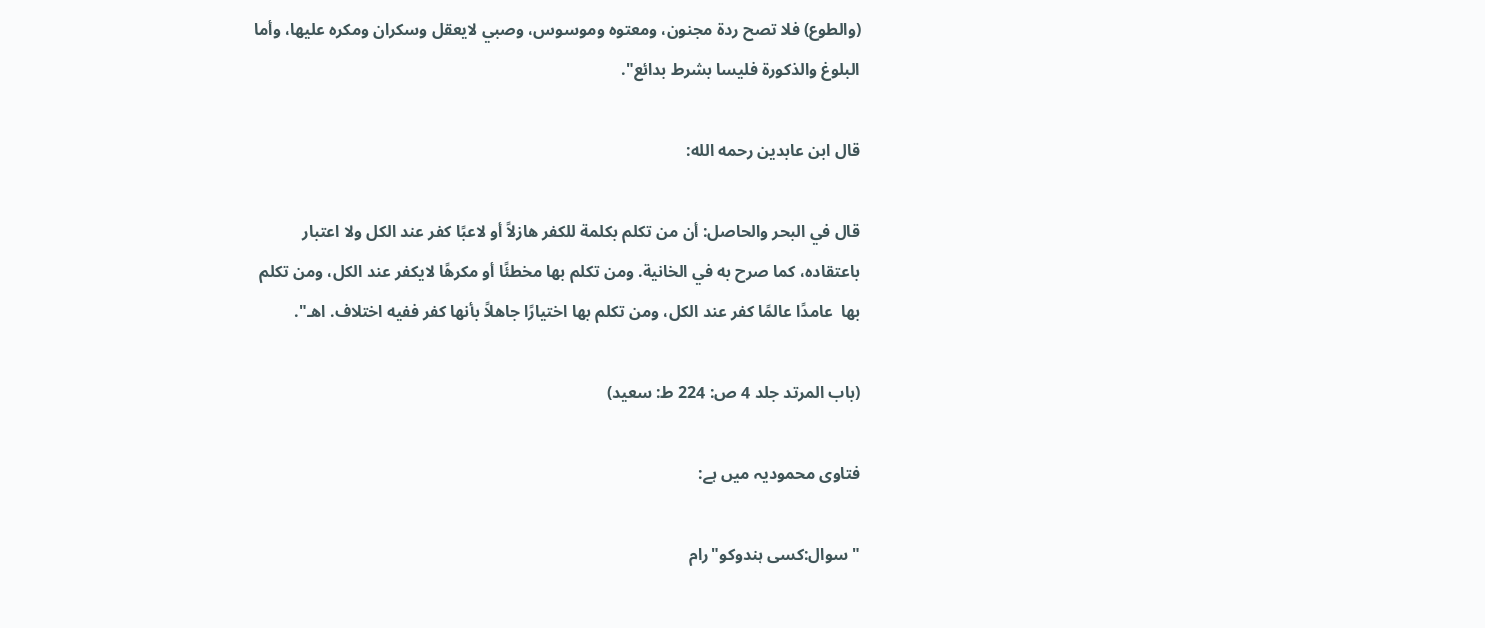(والطوع) فلا تصح ردة مجنون، ومعتوه وموسوس، وصبي لايعقل وسكران ومكره عليها، وأما البلوغ والذكورة فليسا بشرط بدائع".

قال ابن عابدین رحمه الله:

قال في البحر والحاصل: أن من تكلم بكلمة للكفر هازلاً أو لاعبًا كفر عند الكل ولا اعتبار باعتقاده، كما صرح به في الخانية. ومن تكلم بها مخطئًا أو مكرهًا لايكفر عند الكل، ومن تكلم بها  عامدًا عالمًا كفر عند الكل، ومن تكلم بها اختيارًا جاهلاً بأنها كفر ففيه اختلاف. اهـ".

(باب المرتد جلد 4 ص: 224 ط: سعید)

فتاوی محمودیہ میں ہے:

"سوال:کسی ہندوکو"رام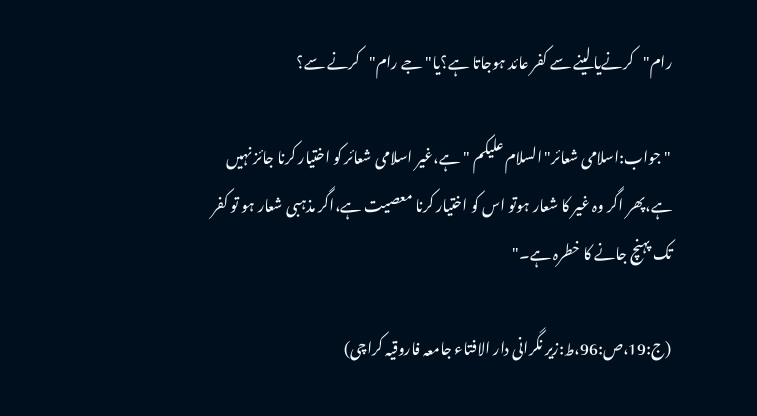رام"کرنےیا لینے سے کفر عائد ہوجاتا ہے؟یا"جے رام"کرنے سے؟

"جواب:اسلامی شعائر"السلام علیکم "ہے،غیر اسلامی شعائر کو اختیار کرنا جائز نہیں ہے،پھر اگر وہ غیر کا شعار ہوتو اس کو اختیار کرنا معصیت ہے،اگر مذہبی شعار ہو تو کفر تک پہنچ جانے کا خطرہ ہے۔"

(ج:19،ص:96،ط:زیر نگرانی دار الافتاء جامعہ فاروقیہ کراچی)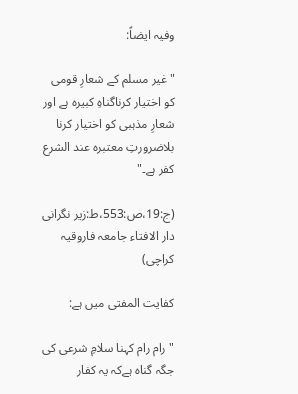وفیہ ایضاً:

"غیر مسلم کے شعارِ قومی کو اختیار کرناگناہِ کبیرہ ہے اور شعارِ مذہبی کو اختیار کرنا بلاضرورتِ معتبرہ عند الشرع کفر ہے۔"

(ج:19،ص:553،ط:زیر نگرانی دار الافتاء جامعہ فاروقیہ کراچی)

کفایت المفتی میں ہے:

"رام رام کہنا سلامِ شرعی کی جگہ گناہ ہےکہ یہ کفار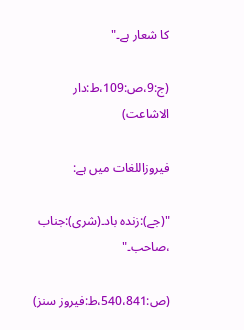کا شعار ہے۔"

(ج:9،ص:109،ط:دار الاشاعت)

فیروزاللغات میں ہے:

"(جے):زندہ باد۔(شری):جناب ،صاحب۔"

(ص:540،841،ط:فیروز سنز)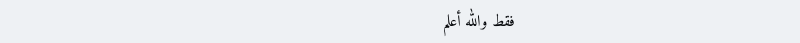فقط والله أعلم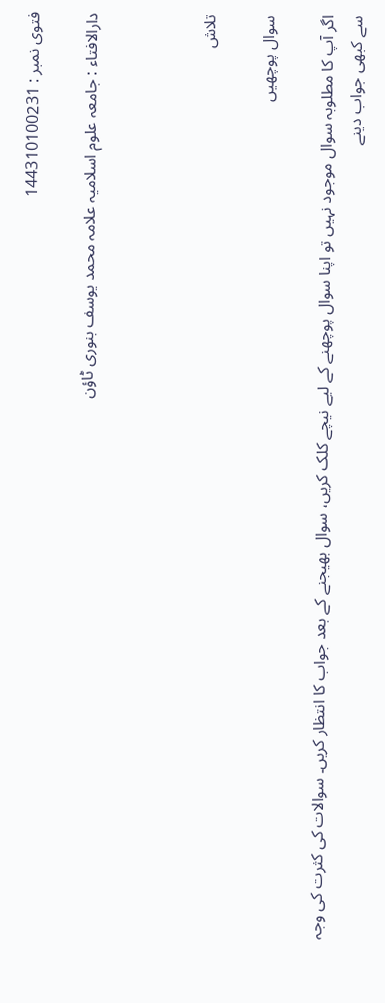فتوی نمبر : 144310100231

دارالافتاء : جامعہ علوم اسلامیہ علامہ محمد یوسف بنوری ٹاؤن



تلاش

سوال پوچھیں

اگر آپ کا مطلوبہ سوال موجود نہیں تو اپنا سوال پوچھنے کے لیے نیچے کلک کریں، سوال بھیجنے کے بعد جواب کا انتظار کریں۔ سوالات کی کثرت کی وجہ سے کبھی جواب دینے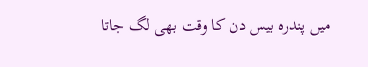میں پندرہ بیس دن کا وقت بھی لگ جاتا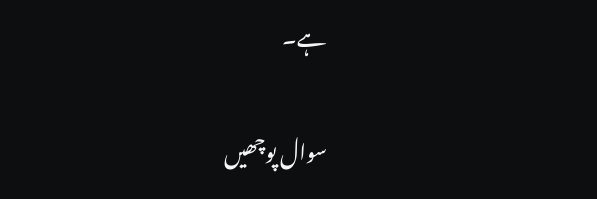ہے۔

سوال پوچھیں